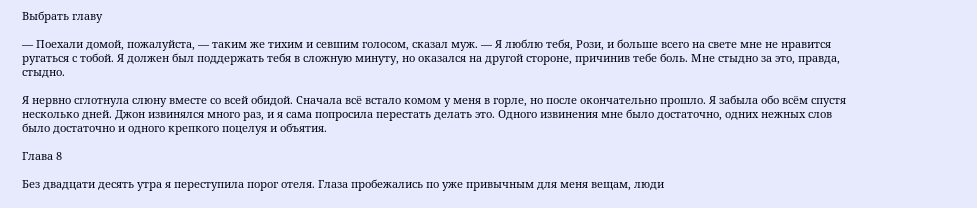Выбрать главу

— Поехали домой, пожалуйста, — таким же тихим и севшим голосом, сказал муж. — Я люблю тебя, Рози, и больше всего на свете мне не нравится ругаться с тобой. Я должен был поддержать тебя в сложную минуту, но оказался на другой стороне, причинив тебе боль. Мне стыдно за это, правда, стыдно.

Я нервно сглотнула слюну вместе со всей обидой. Сначала всё встало комом у меня в горле, но после окончательно прошло. Я забыла обо всём спустя несколько дней. Джон извинялся много раз, и я сама попросила перестать делать это. Одного извинения мне было достаточно, одних нежных слов было достаточно и одного крепкого поцелуя и объятия.

Глава 8

Без двадцати десять утра я переступила порог отеля. Глаза пробежались по уже привычным для меня вещам, люди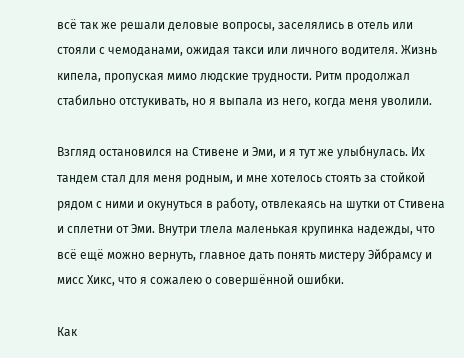всё так же решали деловые вопросы, заселялись в отель или стояли с чемоданами, ожидая такси или личного водителя. Жизнь кипела, пропуская мимо людские трудности. Ритм продолжал стабильно отстукивать, но я выпала из него, когда меня уволили.

Взгляд остановился на Стивене и Эми, и я тут же улыбнулась. Их тандем стал для меня родным, и мне хотелось стоять за стойкой рядом с ними и окунуться в работу, отвлекаясь на шутки от Стивена и сплетни от Эми. Внутри тлела маленькая крупинка надежды, что всё ещё можно вернуть, главное дать понять мистеру Эйбрамсу и мисс Хикс, что я сожалею о совершённой ошибки.

Как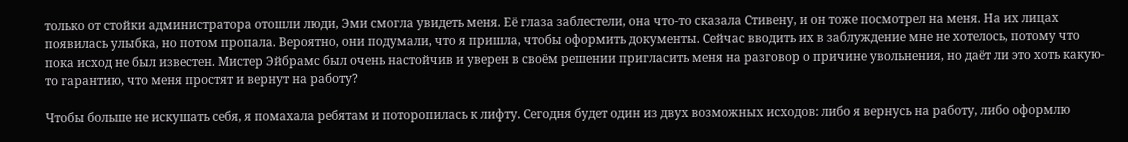только от стойки администратора отошли люди, Эми смогла увидеть меня. Её глаза заблестели, она что-то сказала Стивену, и он тоже посмотрел на меня. На их лицах появилась улыбка, но потом пропала. Вероятно, они подумали, что я пришла, чтобы оформить документы. Сейчас вводить их в заблуждение мне не хотелось, потому что пока исход не был известен. Мистер Эйбрамс был очень настойчив и уверен в своём решении пригласить меня на разговор о причине увольнения, но даёт ли это хоть какую-то гарантию, что меня простят и вернут на работу?

Чтобы больше не искушать себя, я помахала ребятам и поторопилась к лифту. Сегодня будет один из двух возможных исходов: либо я вернусь на работу, либо оформлю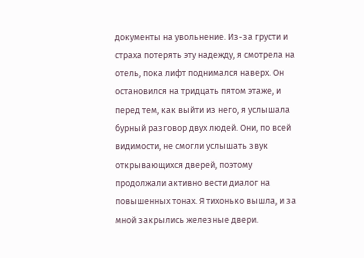документы на увольнение. Из-за грусти и страха потерять эту надежду, я смотрела на отель, пока лифт поднимался наверх. Он остановился на тридцать пятом этаже, и перед тем, как выйти из него, я услышала бурный разговор двух людей. Они, по всей видимости, не смогли услышать звук открывающихся дверей, поэтому продолжали активно вести диалог на повышенных тонах. Я тихонько вышла, и за мной закрылись железные двери.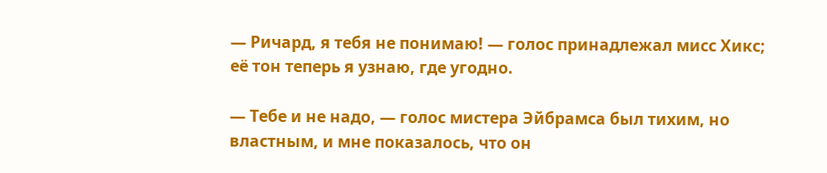— Ричард, я тебя не понимаю! — голос принадлежал мисс Хикс; её тон теперь я узнаю, где угодно.

— Тебе и не надо, — голос мистера Эйбрамса был тихим, но властным, и мне показалось, что он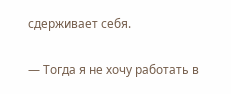сдерживает себя.

— Тогда я не хочу работать в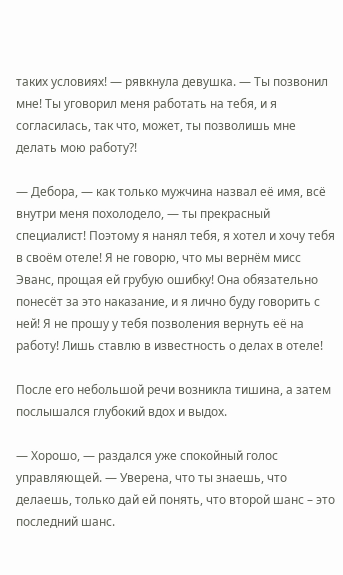таких условиях! — рявкнула девушка. — Ты позвонил мне! Ты уговорил меня работать на тебя, и я согласилась, так что, может, ты позволишь мне делать мою работу?!

— Дебора, — как только мужчина назвал её имя, всё внутри меня похолодело, — ты прекрасный специалист! Поэтому я нанял тебя, я хотел и хочу тебя в своём отеле! Я не говорю, что мы вернём мисс Эванс, прощая ей грубую ошибку! Она обязательно понесёт за это наказание, и я лично буду говорить с ней! Я не прошу у тебя позволения вернуть её на работу! Лишь ставлю в известность о делах в отеле!

После его небольшой речи возникла тишина, а затем послышался глубокий вдох и выдох.

— Хорошо, — раздался уже спокойный голос управляющей. — Уверена, что ты знаешь, что делаешь, только дай ей понять, что второй шанс – это последний шанс.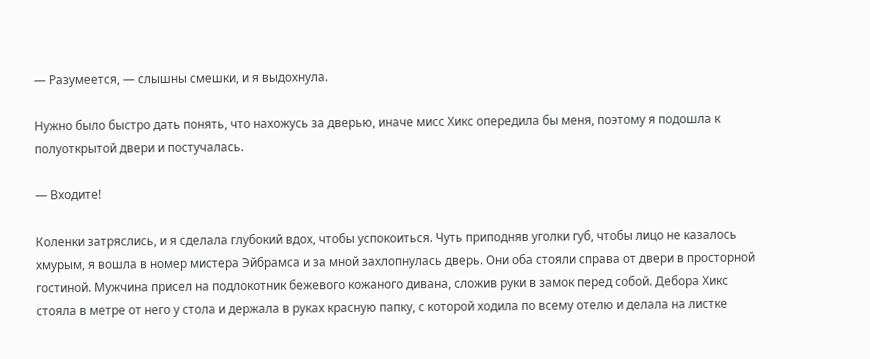— Разумеется, — слышны смешки, и я выдохнула.

Нужно было быстро дать понять, что нахожусь за дверью, иначе мисс Хикс опередила бы меня, поэтому я подошла к полуоткрытой двери и постучалась.

— Входите!

Коленки затряслись, и я сделала глубокий вдох, чтобы успокоиться. Чуть приподняв уголки губ, чтобы лицо не казалось хмурым, я вошла в номер мистера Эйбрамса и за мной захлопнулась дверь. Они оба стояли справа от двери в просторной гостиной. Мужчина присел на подлокотник бежевого кожаного дивана, сложив руки в замок перед собой. Дебора Хикс стояла в метре от него у стола и держала в руках красную папку, с которой ходила по всему отелю и делала на листке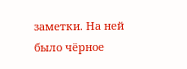заметки. На ней было чёрное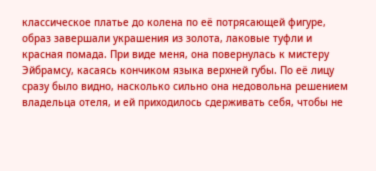классическое платье до колена по её потрясающей фигуре, образ завершали украшения из золота, лаковые туфли и красная помада. При виде меня, она повернулась к мистеру Эйбрамсу, касаясь кончиком языка верхней губы. По её лицу сразу было видно, насколько сильно она недовольна решением владельца отеля, и ей приходилось сдерживать себя, чтобы не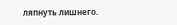ляпнуть лишнего.